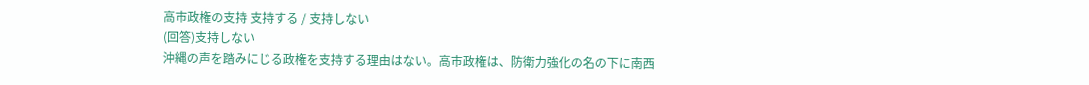高市政権の支持 支持する / 支持しない
(回答)支持しない
沖縄の声を踏みにじる政権を支持する理由はない。高市政権は、防衛力強化の名の下に南西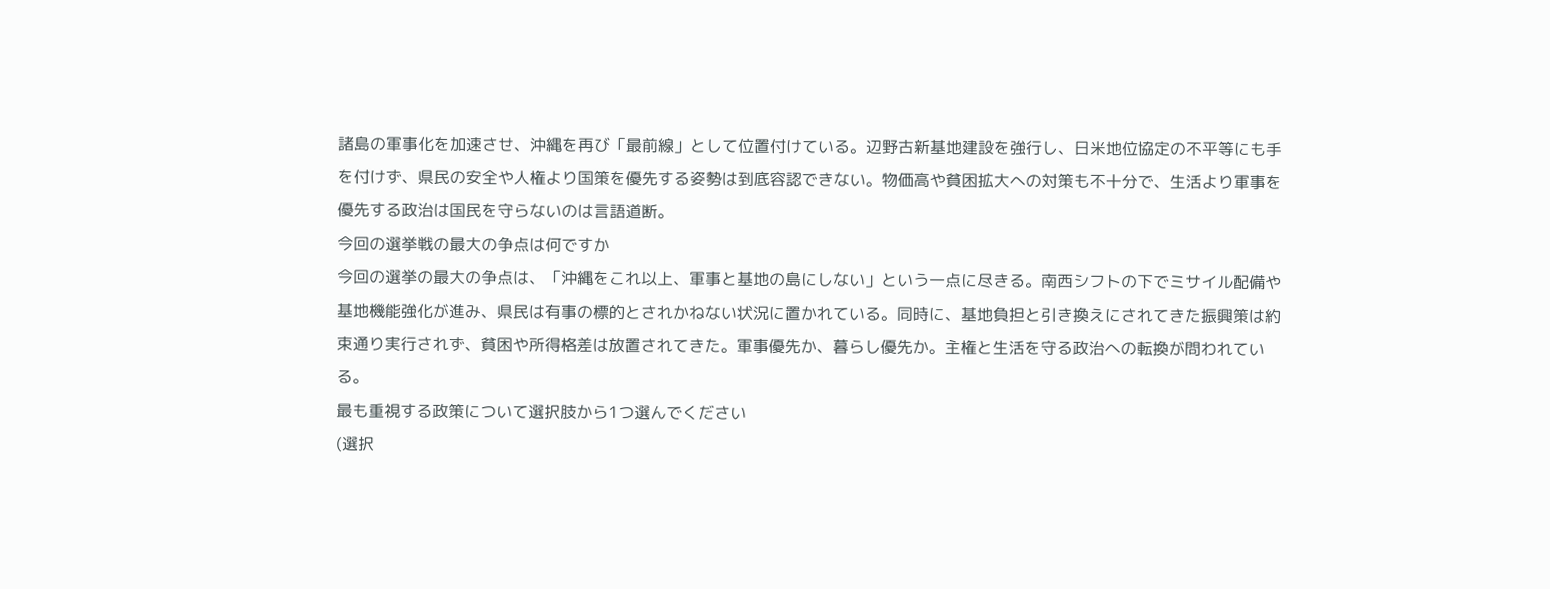諸島の軍事化を加速させ、沖縄を再び「最前線」として位置付けている。辺野古新基地建設を強行し、日米地位協定の不平等にも手を付けず、県民の安全や人権より国策を優先する姿勢は到底容認できない。物価高や貧困拡大への対策も不十分で、生活より軍事を優先する政治は国民を守らないのは言語道断。
今回の選挙戦の最大の争点は何ですか
今回の選挙の最大の争点は、「沖縄をこれ以上、軍事と基地の島にしない」という一点に尽きる。南西シフトの下でミサイル配備や基地機能強化が進み、県民は有事の標的とされかねない状況に置かれている。同時に、基地負担と引き換えにされてきた振興策は約束通り実行されず、貧困や所得格差は放置されてきた。軍事優先か、暮らし優先か。主権と生活を守る政治への転換が問われている。
最も重視する政策について選択肢から1つ選んでください
(選択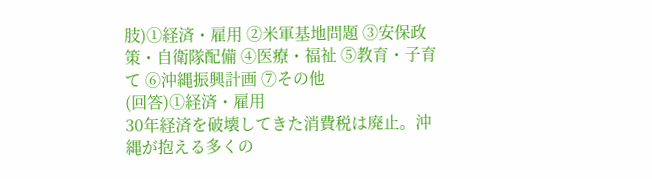肢)①経済・雇用 ②米軍基地問題 ③安保政策・自衛隊配備 ④医療・福祉 ⑤教育・子育て ⑥沖縄振興計画 ⑦その他
(回答)①経済・雇用
30年経済を破壊してきた消費税は廃止。沖縄が抱える多くの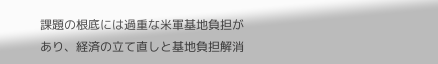課題の根底には過重な米軍基地負担があり、経済の立て直しと基地負担解消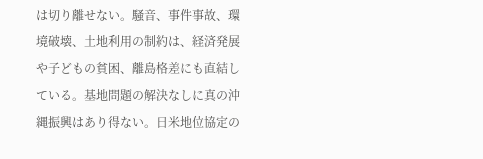は切り離せない。騒音、事件事故、環境破壊、土地利用の制約は、経済発展や子どもの貧困、離島格差にも直結している。基地問題の解決なしに真の沖縄振興はあり得ない。日米地位協定の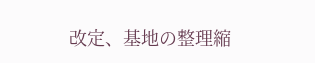改定、基地の整理縮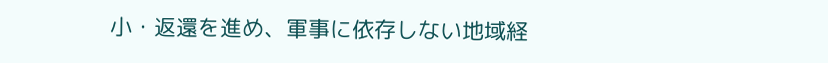小・返還を進め、軍事に依存しない地域経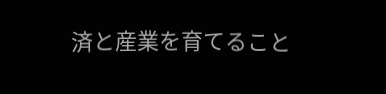済と産業を育てること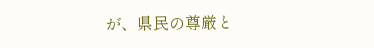が、県民の尊厳と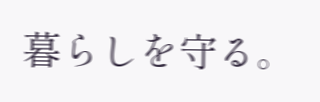暮らしを守る。